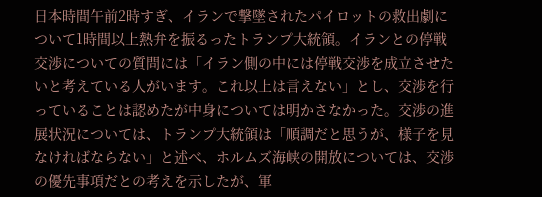日本時間午前2時すぎ、イランで撃墜されたパイロットの救出劇について1時間以上熱弁を振るったトランプ大統領。イランとの停戦交渉についての質問には「イラン側の中には停戦交渉を成立させたいと考えている人がいます。これ以上は言えない」とし、交渉を行っていることは認めたが中身については明かさなかった。交渉の進展状況については、トランプ大統領は「順調だと思うが、様子を見なければならない」と述べ、ホルムズ海峡の開放については、交渉の優先事項だとの考えを示したが、軍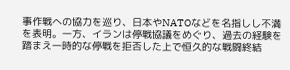事作戦への協力を巡り、日本やNATOなどを名指しし不満を表明。一方、イランは停戦協議をめぐり、過去の経験を踏まえ一時的な停戦を拒否した上で恒久的な戦闘終結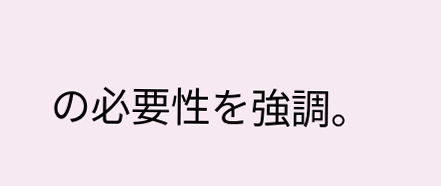の必要性を強調。